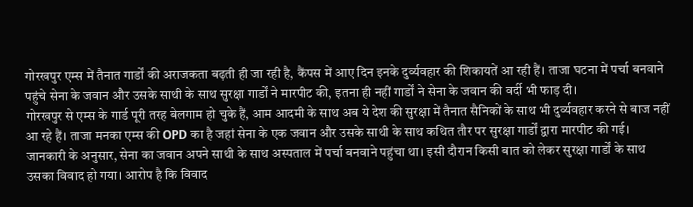गोरखपुर एम्स में तैनात गार्डों की अराजकता बढ़ती ही जा रही है, कैंपस में आए दिन इनके दुर्व्यवहार की शिकायतें आ रही हैं। ताजा घटना में पर्चा बनवाने पहुंचे सेना के जवान और उसके साथी के साथ सुरक्षा गार्डों ने मारपीट की, इतना ही नहीं गार्डों ने सेना के जवान की वर्दी भी फाड़ दी।
गोरखपुर से एम्स के गार्ड पूरी तरह बेलगाम हो चुके हैं, आम आदमी के साथ अब ये देश की सुरक्षा में तैनात सैनिकों के साथ भी दुर्व्यवहार करने से बाज नहीं आ रहे हैं। ताजा मनका एम्स की OPD का है जहां सेना के एक जवान और उसके साथी के साथ कथित तौर पर सुरक्षा गार्डों द्वारा मारपीट की गई।
जानकारी के अनुसार, सेना का जवान अपने साथी के साथ अस्पताल में पर्चा बनवाने पहुंचा था। इसी दौरान किसी बात को लेकर सुरक्षा गार्डों के साथ उसका विवाद हो गया। आरोप है कि विवाद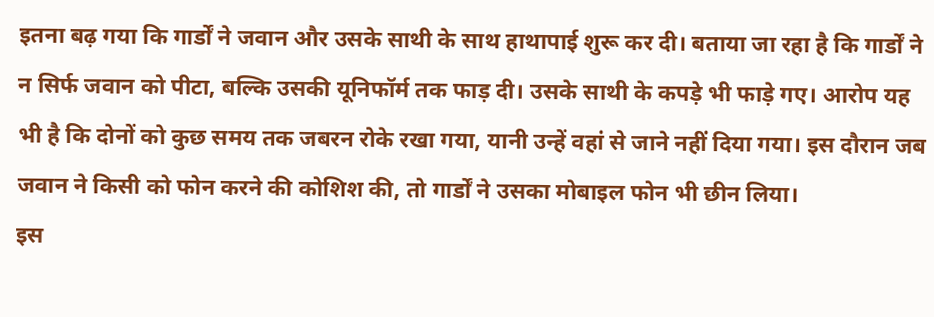इतना बढ़ गया कि गार्डों ने जवान और उसके साथी के साथ हाथापाई शुरू कर दी। बताया जा रहा है कि गार्डों ने न सिर्फ जवान को पीटा, बल्कि उसकी यूनिफॉर्म तक फाड़ दी। उसके साथी के कपड़े भी फाड़े गए। आरोप यह भी है कि दोनों को कुछ समय तक जबरन रोके रखा गया, यानी उन्हें वहां से जाने नहीं दिया गया। इस दौरान जब जवान ने किसी को फोन करने की कोशिश की, तो गार्डों ने उसका मोबाइल फोन भी छीन लिया।
इस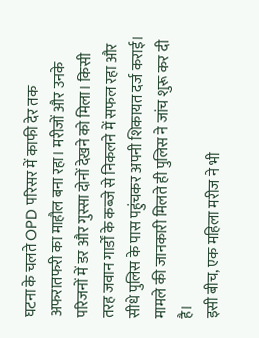घटना के चलते OPD परिसर में काफी देर तक अफरातफरी का माहौल बना रहा। मरीजों और उनके परिजनों में डर और गुस्सा दोनों देखने को मिला। किसी तरह जवान गार्डों के कब्जे से निकलने में सफल रहा और सीधे पुलिस के पास पहुंचकर अपनी शिकायत दर्ज कराई। मामले की जानकारी मिलते ही पुलिस ने जांच शुरू कर दी है।
इसी बीच, एक महिला मरीज ने भी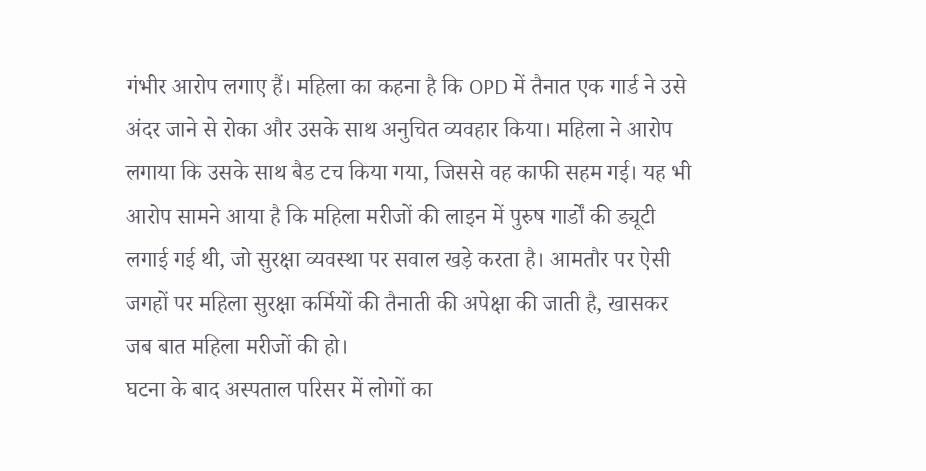गंभीर आरोप लगाए हैं। महिला का कहना है कि OPD में तैनात एक गार्ड ने उसे अंदर जाने से रोका और उसके साथ अनुचित व्यवहार किया। महिला ने आरोप लगाया कि उसके साथ बैड टच किया गया, जिससे वह काफी सहम गई। यह भी आरोप सामने आया है कि महिला मरीजों की लाइन में पुरुष गार्डों की ड्यूटी लगाई गई थी, जो सुरक्षा व्यवस्था पर सवाल खड़े करता है। आमतौर पर ऐसी जगहों पर महिला सुरक्षा कर्मियों की तैनाती की अपेक्षा की जाती है, खासकर जब बात महिला मरीजों की हो।
घटना के बाद अस्पताल परिसर में लोगों का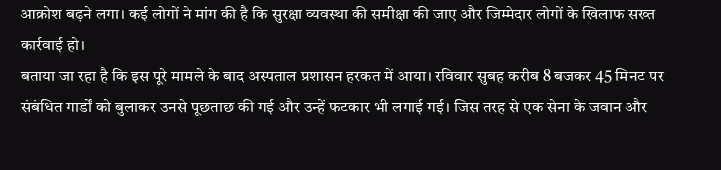आक्रोश बढ़ने लगा। कई लोगों ने मांग की है कि सुरक्षा व्यवस्था की समीक्षा की जाए और जिम्मेदार लोगों के खिलाफ सख्त कार्रवाई हो।
बताया जा रहा है कि इस पूरे मामले के बाद अस्पताल प्रशासन हरकत में आया। रविवार सुबह करीब 8 बजकर 45 मिनट पर संबंधित गार्डों को बुलाकर उनसे पूछताछ की गई और उन्हें फटकार भी लगाई गई। जिस तरह से एक सेना के जवान और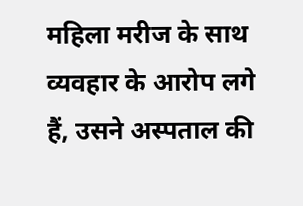महिला मरीज के साथ व्यवहार के आरोप लगे हैं, उसने अस्पताल की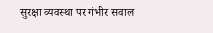सुरक्षा व्यवस्था पर गंभीर सवाल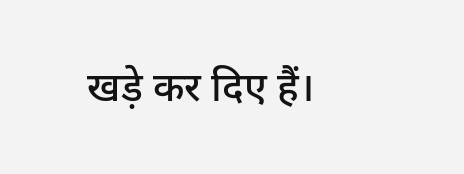खड़े कर दिए हैं।